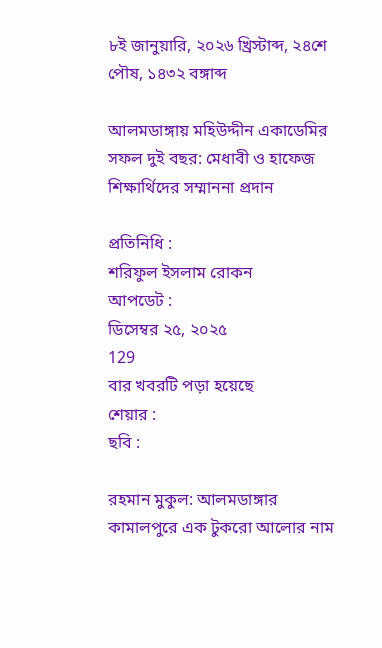৮ই জানুয়ারি, ২০২৬ খ্রিস্টাব্দ, ২৪শে পৌষ, ১৪৩২ বঙ্গাব্দ

আলমডাঙ্গায় মহিউদ্দীন একাডেমির সফল দুই বছর: মেধাবী ও হাফেজ শিক্ষার্থিদের সম্মাননা প্রদান

প্রতিনিধি :
শরিফুল ইসলাম রোকন
আপডেট :
ডিসেম্বর ২৫, ২০২৫
129
বার খবরটি পড়া হয়েছে
শেয়ার :
ছবি :

রহমান মুকুল: আলমডাঙ্গার কামালপুরে এক টুকরো আলোর নাম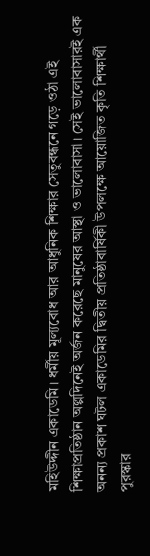মহিউদ্দীন একাডেমি। ধর্মীয় মূল্যবোধ আর আধুনিক শিক্ষার সেতুবন্ধনে গড়ে ওঠা এই শিক্ষাপ্রতিষ্ঠান অল্পদিনেই অর্জন করেছে মানুষের আস্থা ও ভালোবাসা। সেই ভালোবাসারই এক অনন্য প্রকাশ ঘটল একাডেমির দ্বিতীয় প্রতিষ্ঠাবার্ষিকী উপলক্ষে আয়োজিত কৃতি শিক্ষার্থী পুরস্কার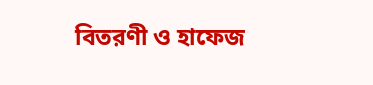বিতরণী ও হাফেজ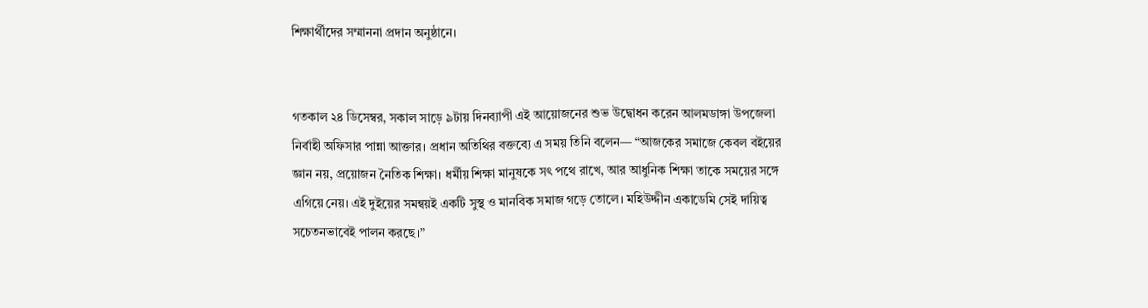শিক্ষার্থীদের সম্মাননা প্রদান অনুষ্ঠানে।


গতকাল ২৪ ডিসেম্বর, সকাল সাড়ে ৯টায় দিনব্যাপী এই আয়োজনের শুভ উদ্বোধন করেন আলমডাঙ্গা উপজেলা নির্বাহী অফিসার পান্না আক্তার। প্রধান অতিথির বক্তব্যে এ সময় তিনি বলেন— “আজকের সমাজে কেবল বইয়ের জ্ঞান নয়, প্রয়োজন নৈতিক শিক্ষা। ধর্মীয় শিক্ষা মানুষকে সৎ পথে রাখে, আর আধুনিক শিক্ষা তাকে সময়ের সঙ্গে এগিয়ে নেয়। এই দুইয়ের সমন্বয়ই একটি সুস্থ ও মানবিক সমাজ গড়ে তোলে। মহিউদ্দীন একাডেমি সেই দায়িত্ব সচেতনভাবেই পালন করছে।”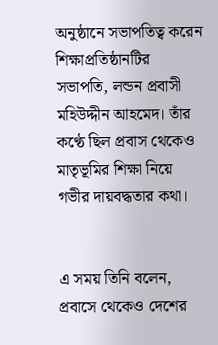অনুষ্ঠানে সভাপতিত্ব করেন শিক্ষাপ্রতিষ্ঠানটির সভাপতি, লন্ডন প্রবাসী মহিউদ্দীন আহমেদ। তাঁর কণ্ঠে ছিল প্রবাস থেকেও মাতৃভূমির শিক্ষা নিয়ে গভীর দায়বদ্ধতার কথা।


এ সময় তিনি বলেন, প্রবাসে থেকেও দেশের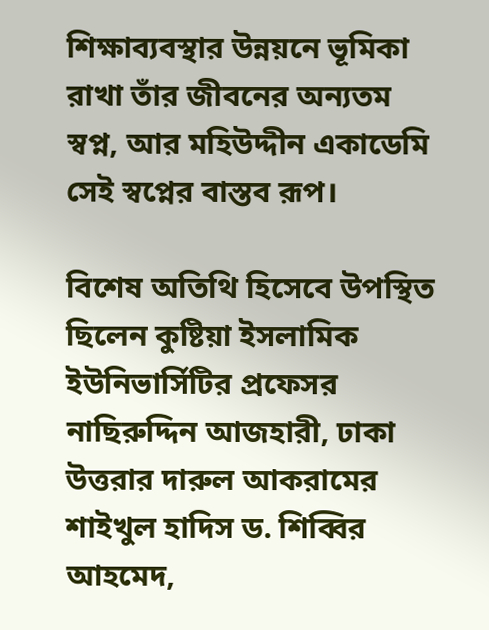শিক্ষাব্যবস্থার উন্নয়নে ভূমিকা রাখা তাঁর জীবনের অন্যতম স্বপ্ন, আর মহিউদ্দীন একাডেমি সেই স্বপ্নের বাস্তব রূপ।

বিশেষ অতিথি হিসেবে উপস্থিত ছিলেন কুষ্টিয়া ইসলামিক ইউনিভার্সিটির প্রফেসর নাছিরুদ্দিন আজহারী, ঢাকা উত্তরার দারুল আকরামের শাইখুল হাদিস ড. শিব্বির আহমেদ,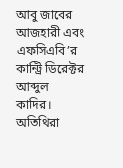আবু জাবের আজহারী এবং এফসিএবি’র কান্ট্রি ডিরেক্টর আব্দুল কাদির। অতিথিরা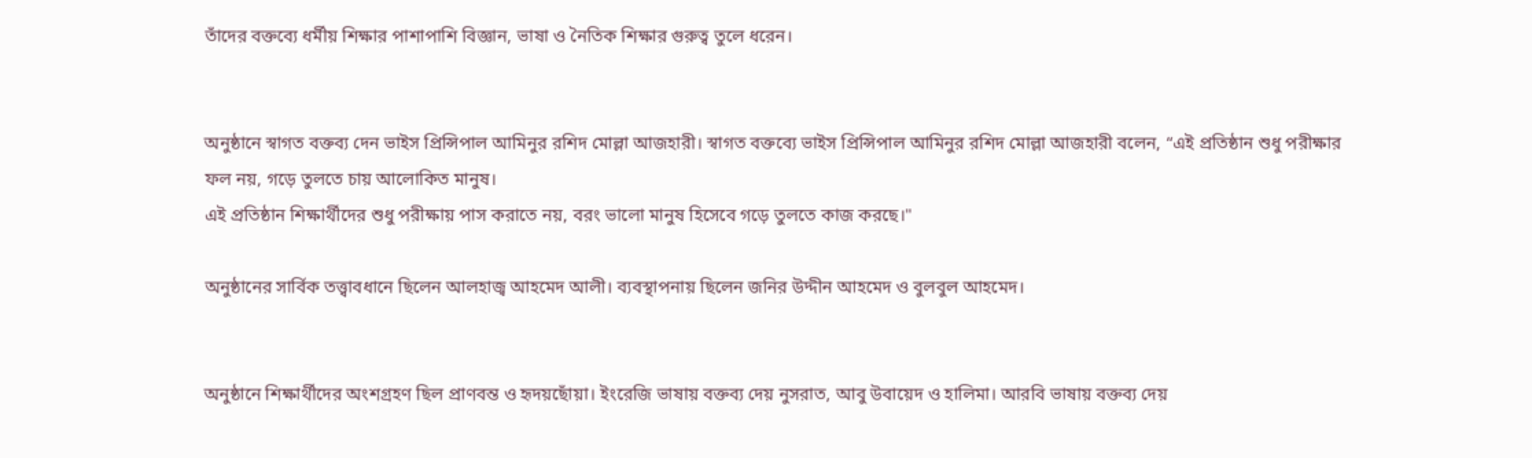তাঁদের বক্তব্যে ধর্মীয় শিক্ষার পাশাপাশি বিজ্ঞান, ভাষা ও নৈতিক শিক্ষার গুরুত্ব তুলে ধরেন।


অনুষ্ঠানে স্বাগত বক্তব্য দেন ভাইস প্রিন্সিপাল আমিনুর রশিদ মোল্লা আজহারী। স্বাগত বক্তব্যে ভাইস প্রিন্সিপাল আমিনুর রশিদ মোল্লা আজহারী বলেন, “এই প্রতিষ্ঠান শুধু পরীক্ষার ফল নয়, গড়ে তুলতে চায় আলোকিত মানুষ।
এই প্রতিষ্ঠান শিক্ষার্থীদের শুধু পরীক্ষায় পাস করাতে নয়, বরং ভালো মানুষ হিসেবে গড়ে তুলতে কাজ করছে।"

অনুষ্ঠানের সার্বিক তত্ত্বাবধানে ছিলেন আলহাজ্ব আহমেদ আলী। ব্যবস্থাপনায় ছিলেন জনির উদ্দীন আহমেদ ও বুলবুল আহমেদ।


অনুষ্ঠানে শিক্ষার্থীদের অংশগ্রহণ ছিল প্রাণবন্ত ও হৃদয়ছোঁয়া। ইংরেজি ভাষায় বক্তব্য দেয় নুসরাত, আবু উবায়েদ ও হালিমা। আরবি ভাষায় বক্তব্য দেয়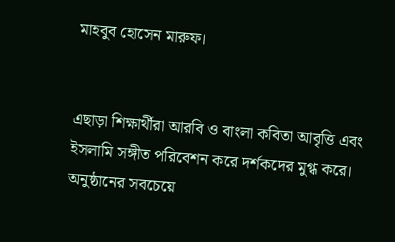মাহবুব হোসেন মারুফ।


এছাড়া শিক্ষার্থীরা আরবি ও বাংলা কবিতা আবৃত্তি এবং ইসলামি সঙ্গীত পরিবেশন করে দর্শকদের মুগ্ধ করে।
অনুষ্ঠানের সবচেয়ে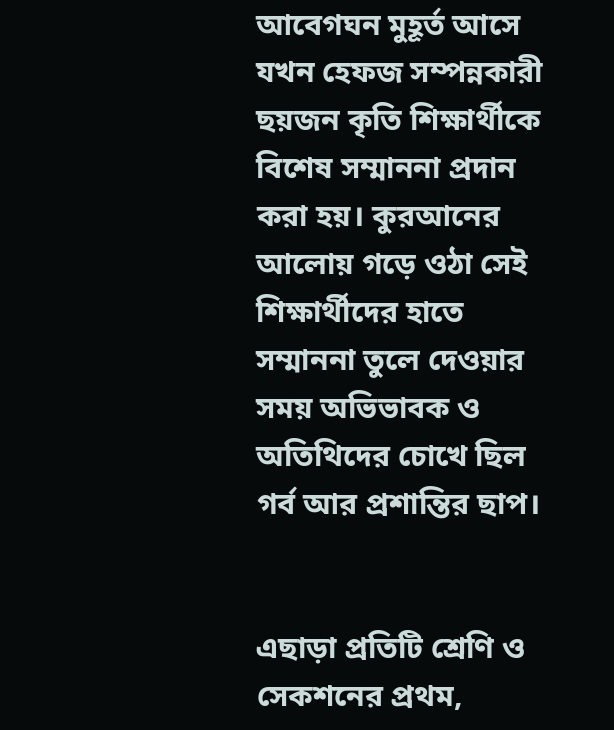আবেগঘন মুহূর্ত আসে যখন হেফজ সম্পন্নকারী ছয়জন কৃতি শিক্ষার্থীকে বিশেষ সম্মাননা প্রদান করা হয়। কুরআনের আলোয় গড়ে ওঠা সেই শিক্ষার্থীদের হাতে সম্মাননা তুলে দেওয়ার সময় অভিভাবক ও অতিথিদের চোখে ছিল গর্ব আর প্রশান্তির ছাপ।


এছাড়া প্রতিটি শ্রেণি ও সেকশনের প্রথম,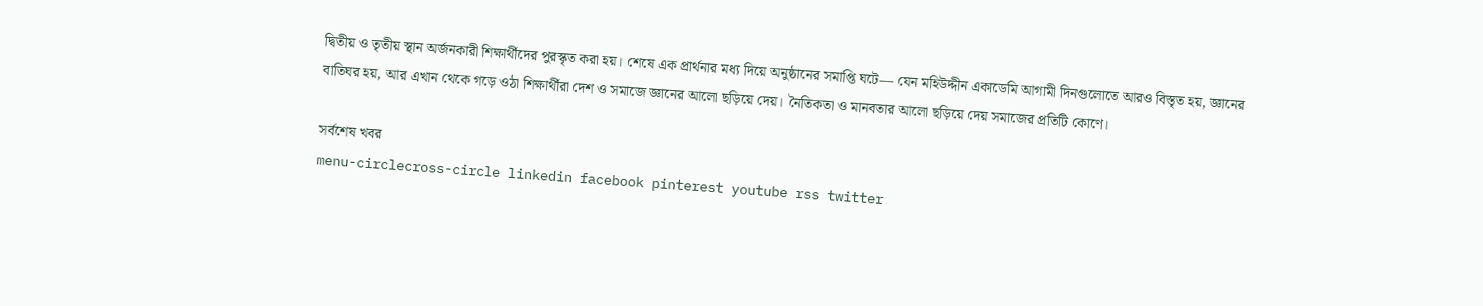দ্বিতীয় ও তৃতীয় স্থান অর্জনকারী শিক্ষার্থীদের পুরস্কৃত করা হয়। শেষে এক প্রার্থনার মধ্য দিয়ে অনুষ্ঠানের সমাপ্তি ঘটে— যেন মহিউদ্দীন একাডেমি আগামী দিনগুলোতে আরও বিস্তৃত হয়, জ্ঞানের বাতিঘর হয়, আর এখান থেকে গড়ে ওঠা শিক্ষার্থীরা দেশ ও সমাজে জ্ঞানের আলো ছড়িয়ে দেয়। নৈতিকতা ও মানবতার আলো ছড়িয়ে দেয় সমাজের প্রতিটি কোণে।

সর্বশেষ খবর
menu-circlecross-circle linkedin facebook pinterest youtube rss twitter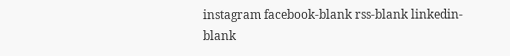instagram facebook-blank rss-blank linkedin-blank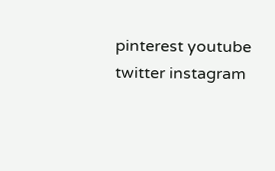pinterest youtube twitter instagram